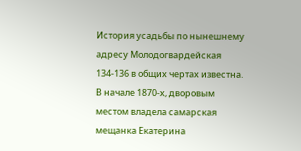История усадьбы по нынешнему адресу Молодогвардейская 134-136 в общих чертах известна. В начале 1870-х, дворовым местом владела самарская мещанка Екатерина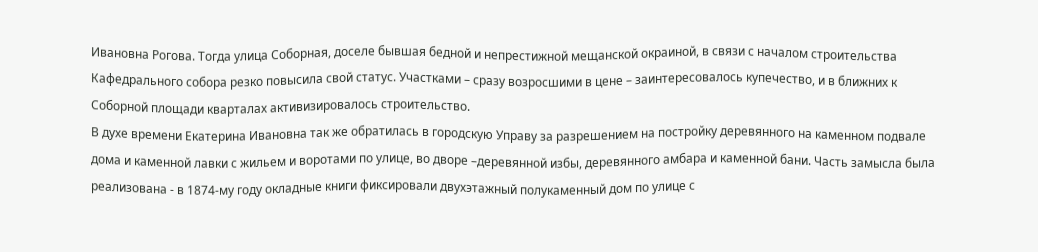Ивановна Рогова. Тогда улица Соборная, доселе бывшая бедной и непрестижной мещанской окраиной, в связи с началом строительства Кафедрального собора резко повысила свой статус. Участками – сразу возросшими в цене – заинтересовалось купечество, и в ближних к Соборной площади кварталах активизировалось строительство.
В духе времени Екатерина Ивановна так же обратилась в городскую Управу за разрешением на постройку деревянного на каменном подвале дома и каменной лавки с жильем и воротами по улице, во дворе –деревянной избы, деревянного амбара и каменной бани. Часть замысла была реализована - в 1874-му году окладные книги фиксировали двухэтажный полукаменный дом по улице с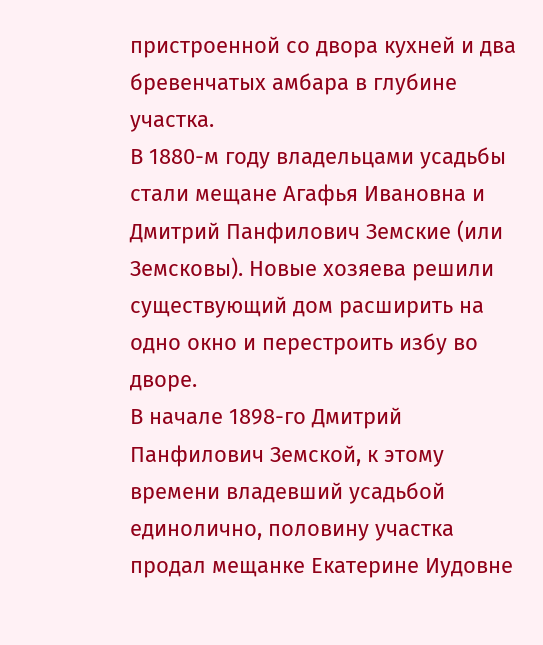пристроенной со двора кухней и два бревенчатых амбара в глубине участка.
В 1880-м году владельцами усадьбы стали мещане Агафья Ивановна и Дмитрий Панфилович Земские (или Земсковы). Новые хозяева решили существующий дом расширить на одно окно и перестроить избу во дворе.
В начале 1898-го Дмитрий Панфилович Земской, к этому времени владевший усадьбой единолично, половину участка продал мещанке Екатерине Иудовне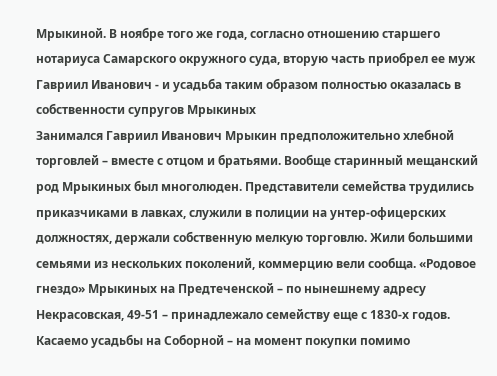Мрыкиной. В ноябре того же года, согласно отношению старшего нотариуса Самарского окружного суда, вторую часть приобрел ее муж Гавриил Иванович - и усадьба таким образом полностью оказалась в собственности супругов Мрыкиных
Занимался Гавриил Иванович Мрыкин предположительно хлебной торговлей – вместе с отцом и братьями. Вообще старинный мещанский род Мрыкиных был многолюден. Представители семейства трудились приказчиками в лавках, служили в полиции на унтер-офицерских должностях, держали собственную мелкую торговлю. Жили большими семьями из нескольких поколений, коммерцию вели сообща. «Родовое гнездо» Мрыкиных на Предтеченской – по нынешнему адресу Некрасовская, 49-51 – принадлежало семейству еще с 1830-х годов.
Касаемо усадьбы на Соборной – на момент покупки помимо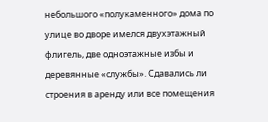небольшого «полукаменного» дома по улице во дворе имелся двухэтажный флигель, две одноэтажные избы и деревянные «службы». Сдавались ли строения в аренду или все помещения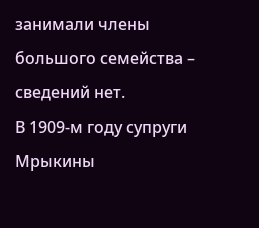занимали члены большого семейства – сведений нет.
В 1909-м году супруги Мрыкины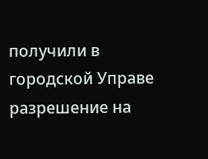получили в городской Управе разрешение на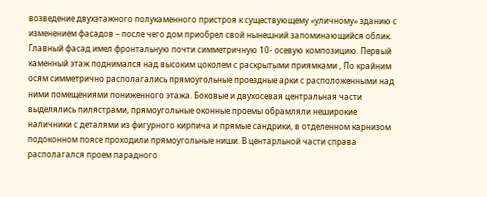возведение двухэтажного полукаменного пристроя к существующему «уличному» зданию с изменением фасадов – после чего дом приобрел свой нынешний запоминающийся облик.
Главный фасад имел фронтальную почти симметричную 10- осевую композицию. Первый каменный этаж поднимался над высоким цоколем с раскрытыми приямками , По крайним осям симметрично располагались прямоугольные проездные арки с расположенными над ними помещениями пониженного этажа. Боковые и двухосевая центральная части выделялись пилястрами, прямоугольные оконные проемы обрамляли неширокие наличники с деталями из фигурного кирпича и прямые сандрики, в отделенном карнизом подоконном поясе проходили прямоугольные ниши. В центарльной части справа располагался проем парадного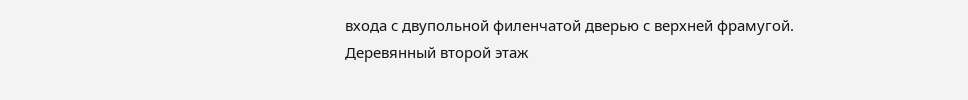входа с двупольной филенчатой дверью с верхней фрамугой.
Деревянный второй этаж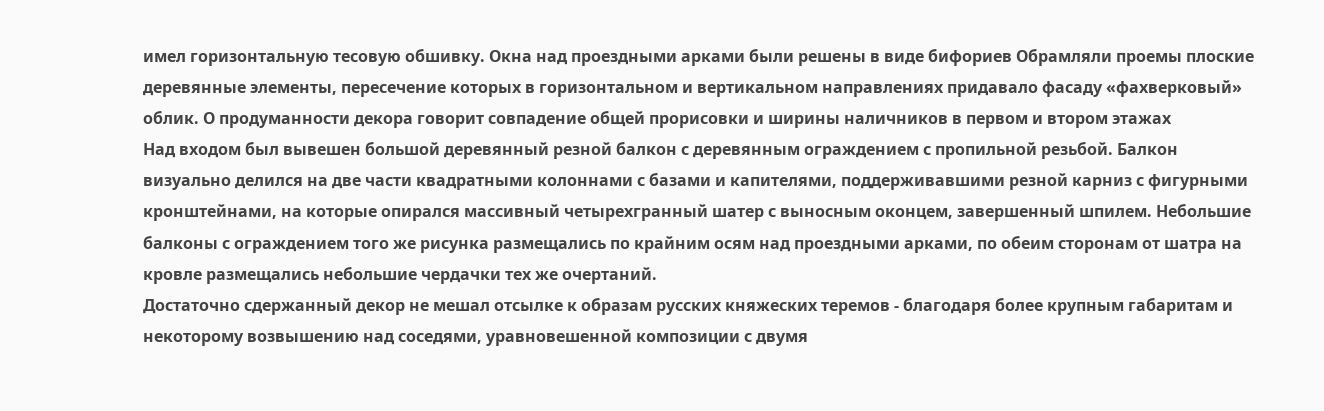имел горизонтальную тесовую обшивку. Окна над проездными арками были решены в виде бифориев Обрамляли проемы плоские деревянные элементы, пересечение которых в горизонтальном и вертикальном направлениях придавало фасаду «фахверковый» облик. О продуманности декора говорит совпадение общей прорисовки и ширины наличников в первом и втором этажах
Над входом был вывешен большой деревянный резной балкон с деревянным ограждением с пропильной резьбой. Балкон визуально делился на две части квадратными колоннами с базами и капителями, поддерживавшими резной карниз с фигурными кронштейнами, на которые опирался массивный четырехгранный шатер с выносным оконцем, завершенный шпилем. Небольшие балконы с ограждением того же рисунка размещались по крайним осям над проездными арками, по обеим сторонам от шатра на кровле размещались небольшие чердачки тех же очертаний.
Достаточно сдержанный декор не мешал отсылке к образам русских княжеских теремов - благодаря более крупным габаритам и некоторому возвышению над соседями, уравновешенной композиции с двумя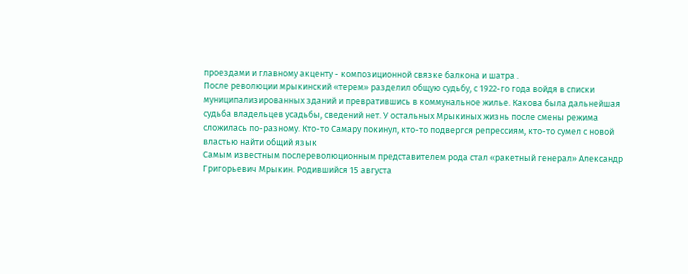проездами и главному акценту - композиционной связке балкона и шатра .
После революции мрыкинский «терем» разделил общую судьбу, с 1922-го года войдя в списки муниципализированных зданий и превратившись в коммунальное жилье. Какова была дальнейшая судьба владельцев усадьбы, сведений нет. У остальных Мрыкиных жизнь после смены режима сложилась по-разному. Кто-то Самару покинул, кто-то подвергся репрессиям, кто-то сумел с новой властью найти общий язык
Самым известным послереволюционным представителем рода стал «ракетный генерал» Александр Григорьевич Мрыкин. Родившийся 15 августа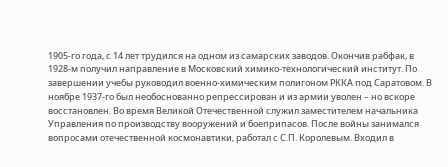1905-го года, с 14 лет трудился на одном из самарских заводов. Окончив рабфак, в 1928-м получил направление в Московский химико-технологический институт. По завершении учебы руководил военно-химическим полигоном РККА под Саратовом. В ноябре 1937-го был необоснованно репрессирован и из армии уволен – но вскоре восстановлен. Во время Великой Отечественной служил заместителем начальника Управления по производству вооружений и боеприпасов. После войны занимался вопросами отечественной космонавтики, работал с С.П. Королевым. Входил в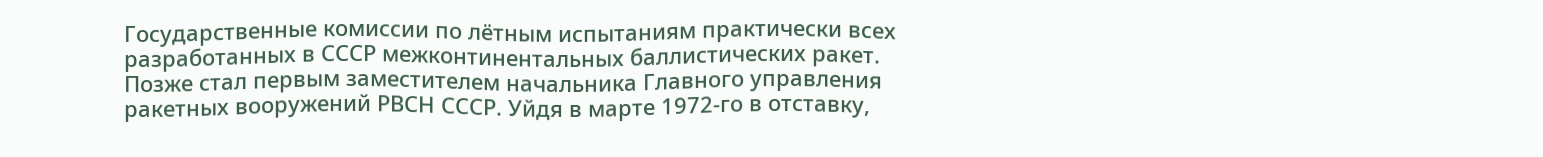Государственные комиссии по лётным испытаниям практически всех разработанных в СССР межконтинентальных баллистических ракет.
Позже стал первым заместителем начальника Главного управления ракетных вооружений РВСН СССР. Уйдя в марте 1972-го в отставку,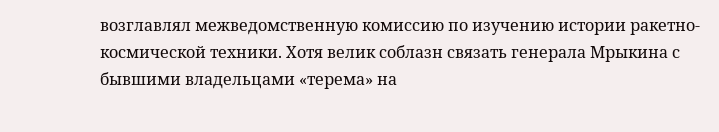возглавлял межведомственную комиссию по изучению истории ракетно-космической техники. Хотя велик соблазн связать генерала Мрыкина с бывшими владельцами «терема» на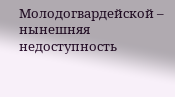Молодогвардейской – нынешняя недоступность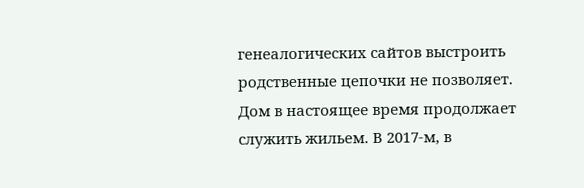генеалогических сайтов выстроить родственные цепочки не позволяет.
Дом в настоящее время продолжает служить жильем. В 2017-м, в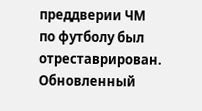преддверии ЧМ по футболу был отреставрирован. Обновленный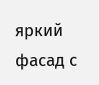яркий фасад с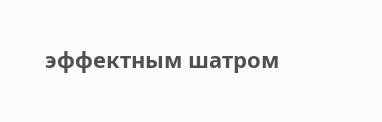эффектным шатром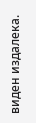виден издалека.